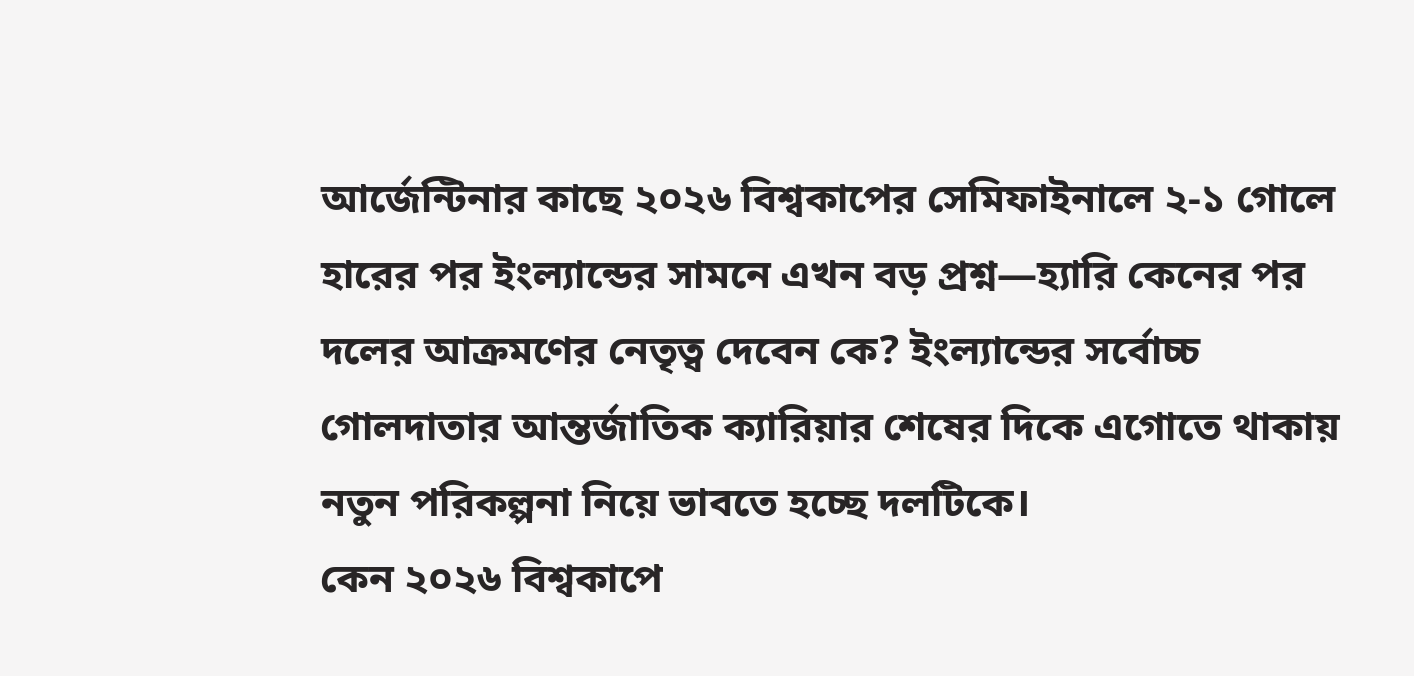আর্জেন্টিনার কাছে ২০২৬ বিশ্বকাপের সেমিফাইনালে ২-১ গোলে হারের পর ইংল্যান্ডের সামনে এখন বড় প্রশ্ন—হ্যারি কেনের পর দলের আক্রমণের নেতৃত্ব দেবেন কে? ইংল্যান্ডের সর্বোচ্চ গোলদাতার আন্তর্জাতিক ক্যারিয়ার শেষের দিকে এগোতে থাকায় নতুন পরিকল্পনা নিয়ে ভাবতে হচ্ছে দলটিকে।
কেন ২০২৬ বিশ্বকাপে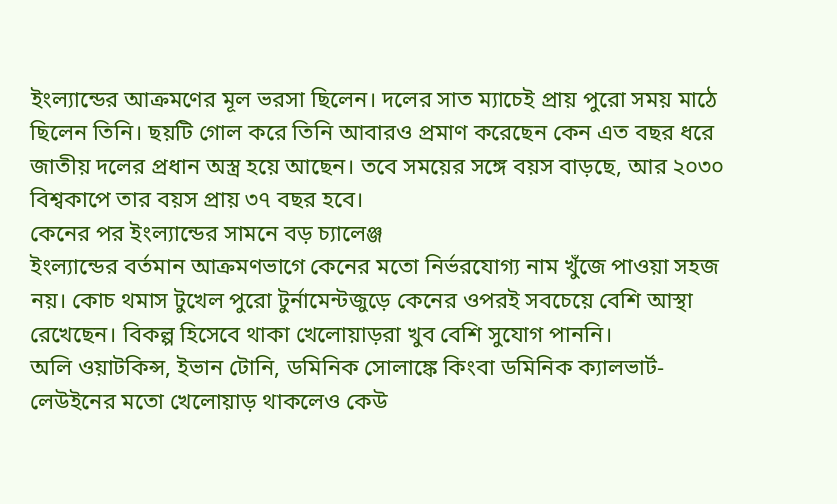ইংল্যান্ডের আক্রমণের মূল ভরসা ছিলেন। দলের সাত ম্যাচেই প্রায় পুরো সময় মাঠে ছিলেন তিনি। ছয়টি গোল করে তিনি আবারও প্রমাণ করেছেন কেন এত বছর ধরে জাতীয় দলের প্রধান অস্ত্র হয়ে আছেন। তবে সময়ের সঙ্গে বয়স বাড়ছে, আর ২০৩০ বিশ্বকাপে তার বয়স প্রায় ৩৭ বছর হবে।
কেনের পর ইংল্যান্ডের সামনে বড় চ্যালেঞ্জ
ইংল্যান্ডের বর্তমান আক্রমণভাগে কেনের মতো নির্ভরযোগ্য নাম খুঁজে পাওয়া সহজ নয়। কোচ থমাস টুখেল পুরো টুর্নামেন্টজুড়ে কেনের ওপরই সবচেয়ে বেশি আস্থা রেখেছেন। বিকল্প হিসেবে থাকা খেলোয়াড়রা খুব বেশি সুযোগ পাননি।
অলি ওয়াটকিন্স, ইভান টোনি, ডমিনিক সোলাঙ্কে কিংবা ডমিনিক ক্যালভার্ট-লেউইনের মতো খেলোয়াড় থাকলেও কেউ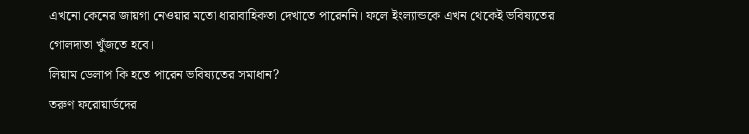এখনো কেনের জায়গা নেওয়ার মতো ধারাবাহিকতা দেখাতে পারেননি। ফলে ইংল্যান্ডকে এখন থেকেই ভবিষ্যতের গোলদাতা খুঁজতে হবে।
লিয়াম ডেলাপ কি হতে পারেন ভবিষ্যতের সমাধান?
তরুণ ফরোয়ার্ডদের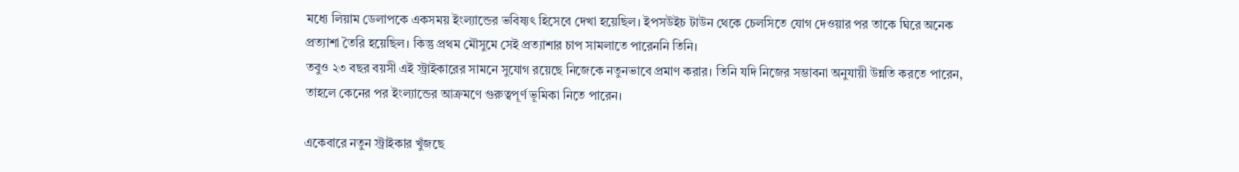মধ্যে লিয়াম ডেলাপকে একসময় ইংল্যান্ডের ভবিষ্যৎ হিসেবে দেখা হয়েছিল। ইপসউইচ টাউন থেকে চেলসিতে যোগ দেওয়ার পর তাকে ঘিরে অনেক প্রত্যাশা তৈরি হয়েছিল। কিন্তু প্রথম মৌসুমে সেই প্রত্যাশার চাপ সামলাতে পারেননি তিনি।
তবুও ২৩ বছর বয়সী এই স্ট্রাইকারের সামনে সুযোগ রয়েছে নিজেকে নতুনভাবে প্রমাণ করার। তিনি যদি নিজের সম্ভাবনা অনুযায়ী উন্নতি করতে পারেন, তাহলে কেনের পর ইংল্যান্ডের আক্রমণে গুরুত্বপূর্ণ ভূমিকা নিতে পারেন।

একেবারে নতুন স্ট্রাইকার খুঁজছে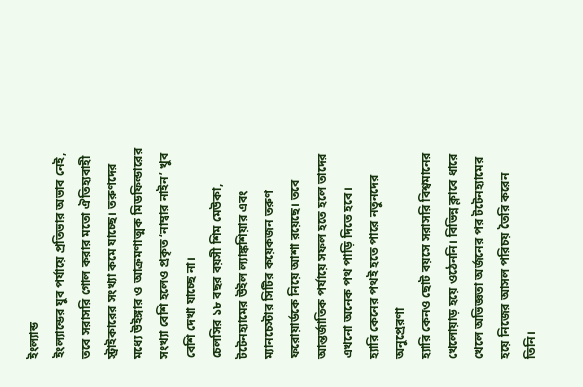ইংল্যান্ড
ইংল্যান্ডের যুব পর্যায়ে প্রতিভার অভাব নেই, তবে সরাসরি গোল করার মতো ঐতিহ্যবাহী স্ট্রাইকারের সংখ্যা কমে যাচ্ছে। তরুণদের মধ্যে উইঙ্গার ও আক্রমণাত্মক মিডফিল্ডারের সংখ্যা বেশি হলেও প্রকৃত ‘নাম্বার নাইন’ খুব বেশি দেখা যাচ্ছে না।
চেলসির ১৮ বছর বয়সী শিম মেউকা, টটেনহ্যামের উইল ল্যাঙ্কশিয়ার এবং ম্যানচেস্টার সিটির কয়েকজন তরুণ ফরোয়ার্ডকে নিয়ে আশা রয়েছে। তবে আন্তর্জাতিক পর্যায়ে সফল হতে হলে তাদের এখনো অনেক পথ পাড়ি দিতে হবে।
হ্যারি কেনের পথই হতে পারে নতুনদের অনুপ্রেরণা
হ্যারি কেনও ছোট বয়সে সরাসরি বিশ্বমানের খেলোয়াড় হয়ে ওঠেননি। বিভিন্ন ক্লাবে ধারে খেলে অভিজ্ঞতা অর্জনের পর টটেনহ্যামের হয়ে নিজের আসল পরিচয় তৈরি করেন তিনি।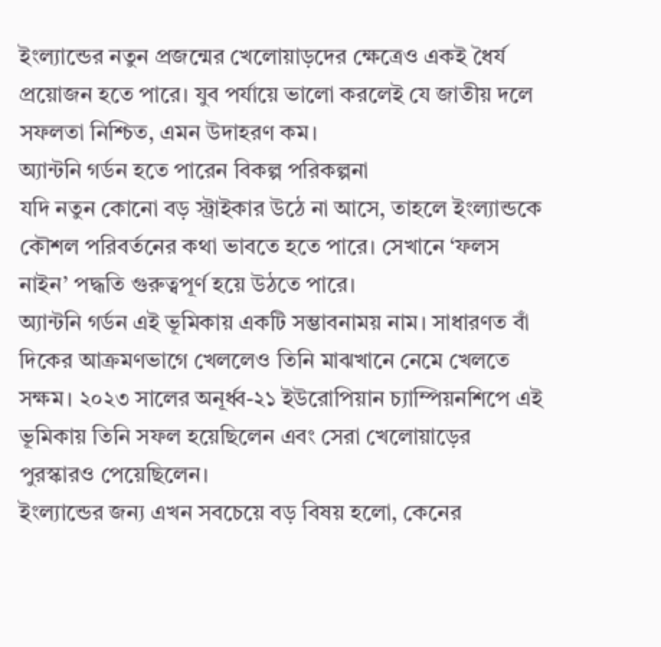ইংল্যান্ডের নতুন প্রজন্মের খেলোয়াড়দের ক্ষেত্রেও একই ধৈর্য প্রয়োজন হতে পারে। যুব পর্যায়ে ভালো করলেই যে জাতীয় দলে সফলতা নিশ্চিত, এমন উদাহরণ কম।
অ্যান্টনি গর্ডন হতে পারেন বিকল্প পরিকল্পনা
যদি নতুন কোনো বড় স্ট্রাইকার উঠে না আসে, তাহলে ইংল্যান্ডকে কৌশল পরিবর্তনের কথা ভাবতে হতে পারে। সেখানে ‘ফলস নাইন’ পদ্ধতি গুরুত্বপূর্ণ হয়ে উঠতে পারে।
অ্যান্টনি গর্ডন এই ভূমিকায় একটি সম্ভাবনাময় নাম। সাধারণত বাঁ দিকের আক্রমণভাগে খেললেও তিনি মাঝখানে নেমে খেলতে সক্ষম। ২০২৩ সালের অনূর্ধ্ব-২১ ইউরোপিয়ান চ্যাম্পিয়নশিপে এই ভূমিকায় তিনি সফল হয়েছিলেন এবং সেরা খেলোয়াড়ের পুরস্কারও পেয়েছিলেন।
ইংল্যান্ডের জন্য এখন সবচেয়ে বড় বিষয় হলো, কেনের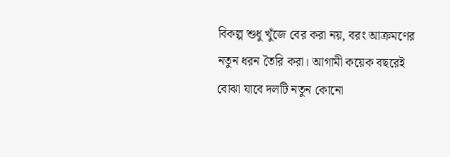বিকল্প শুধু খুঁজে বের করা নয়, বরং আক্রমণের নতুন ধরন তৈরি করা। আগামী কয়েক বছরেই বোঝা যাবে দলটি নতুন কোনো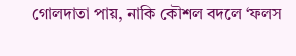গোলদাতা পায়, নাকি কৌশল বদলে ‘ফলস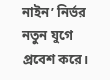নাইন’ নির্ভর নতুন যুগে প্রবেশ করে।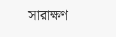সারাক্ষণ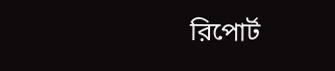রিপোর্ট